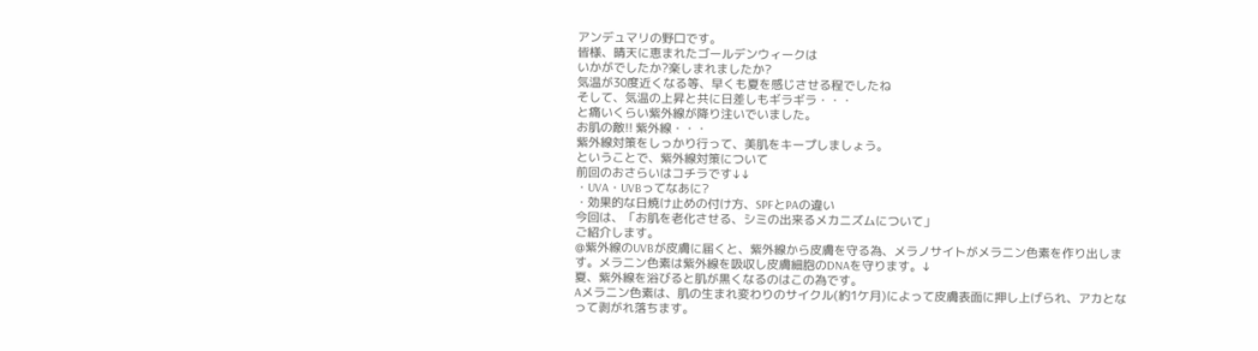アンデュマリの野口です。
皆様、晴天に恵まれたゴールデンウィークは
いかがでしたか?楽しまれましたか?
気温が30度近くなる等、早くも夏を感じさせる程でしたね
そして、気温の上昇と共に日差しもギラギラ・・・
と痛いくらい紫外線が降り注いでいました。
お肌の敵!! 紫外線・・・
紫外線対策をしっかり行って、美肌をキープしましょう。
ということで、紫外線対策について
前回のおさらいはコチラです↓↓
・UVA・UVBってなあに?
・効果的な日焼け止めの付け方、SPFとPAの違い
今回は、「お肌を老化させる、シミの出来るメカニズムについて」
ご紹介します。
@紫外線のUVBが皮膚に届くと、紫外線から皮膚を守る為、メラノサイトがメラニン色素を作り出します。メラニン色素は紫外線を吸収し皮膚細胞のDNAを守ります。↓
夏、紫外線を浴びると肌が黒くなるのはこの為です。
Aメラニン色素は、肌の生まれ変わりのサイクル(約1ケ月)によって皮膚表面に押し上げられ、アカとなって剥がれ落ちます。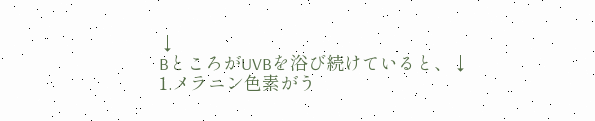↓
BところがUVBを浴び続けていると、↓
1.メラニン色素がう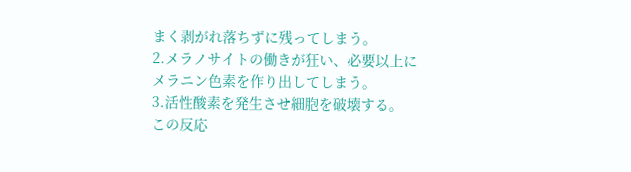まく剥がれ落ちずに残ってしまう。
2.メラノサイトの働きが狂い、必要以上にメラニン色素を作り出してしまう。
3.活性酸素を発生させ細胞を破壊する。
この反応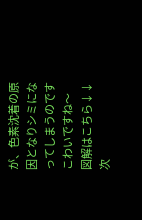が、色素沈着の原因となりシミになってしまうのです
こわいですね〜
図解はこちら↓↓
次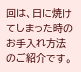回は、日に焼けてしまった時のお手入れ方法のご紹介です。